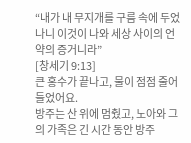“내가 내 무지개를 구름 속에 두었나니 이것이 나와 세상 사이의 언약의 증거니라”
[창세기 9:13]
큰 홍수가 끝나고, 물이 점점 줄어들었어요.
방주는 산 위에 멈췄고, 노아와 그의 가족은 긴 시간 동안 방주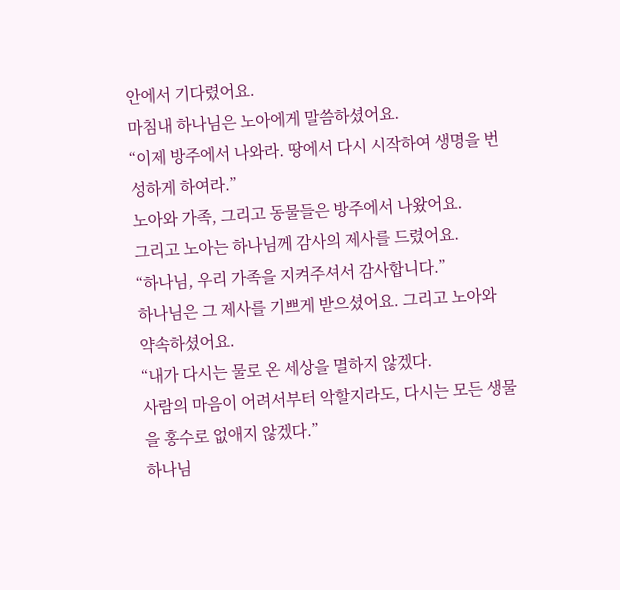안에서 기다렸어요.
마침내 하나님은 노아에게 말씀하셨어요.
“이제 방주에서 나와라. 땅에서 다시 시작하여 생명을 번성하게 하여라.”
노아와 가족, 그리고 동물들은 방주에서 나왔어요.
그리고 노아는 하나님께 감사의 제사를 드렸어요.
“하나님, 우리 가족을 지켜주셔서 감사합니다.”
하나님은 그 제사를 기쁘게 받으셨어요. 그리고 노아와 약속하셨어요.
“내가 다시는 물로 온 세상을 멸하지 않겠다.
사람의 마음이 어려서부터 악할지라도, 다시는 모든 생물을 홍수로 없애지 않겠다.”
하나님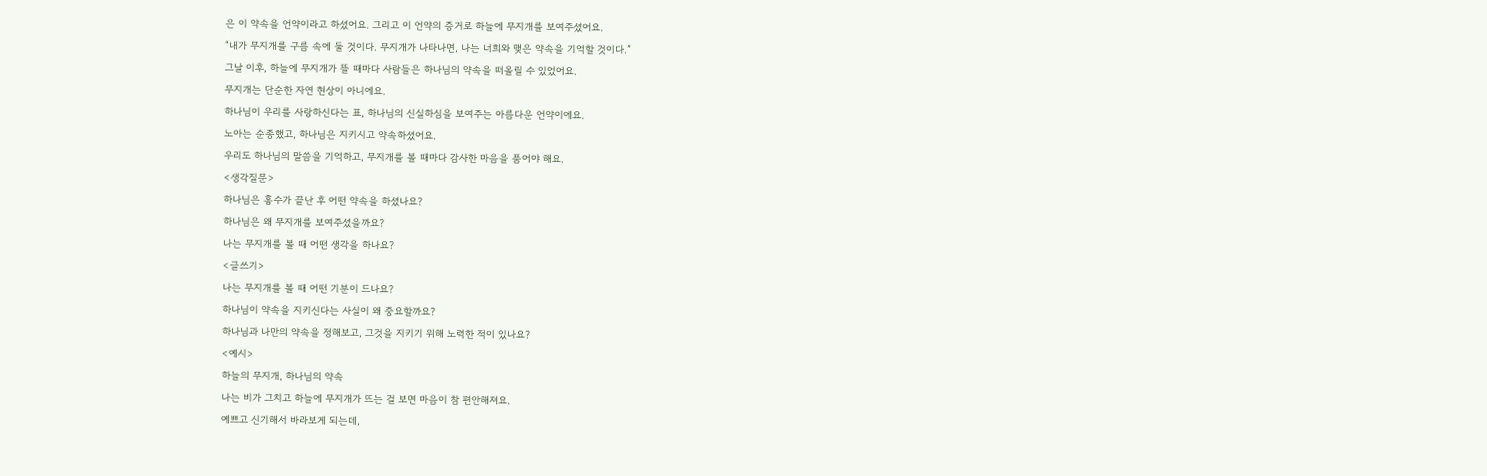은 이 약속을 언약이라고 하셨어요. 그리고 이 언약의 증거로 하늘에 무지개를 보여주셨어요.
“내가 무지개를 구름 속에 둘 것이다. 무지개가 나타나면, 나는 너희와 맺은 약속을 기억할 것이다.”
그날 이후, 하늘에 무지개가 뜰 때마다 사람들은 하나님의 약속을 떠올릴 수 있었어요.
무지개는 단순한 자연 현상이 아니에요.
하나님이 우리를 사랑하신다는 표, 하나님의 신실하심을 보여주는 아름다운 언약이에요.
노아는 순종했고, 하나님은 지키시고 약속하셨어요.
우리도 하나님의 말씀을 기억하고, 무지개를 볼 때마다 감사한 마음을 품어야 해요.
<생각질문>
하나님은 홍수가 끝난 후 어떤 약속을 하셨나요?
하나님은 왜 무지개를 보여주셨을까요?
나는 무지개를 볼 때 어떤 생각을 하나요?
<글쓰기>
나는 무지개를 볼 때 어떤 기분이 드나요?
하나님이 약속을 지키신다는 사실이 왜 중요할까요?
하나님과 나만의 약속을 정해보고, 그것을 지키기 위해 노력한 적이 있나요?
<예시>
하늘의 무지개, 하나님의 약속
나는 비가 그치고 하늘에 무지개가 뜨는 걸 보면 마음이 참 편안해져요.
예쁘고 신기해서 바라보게 되는데,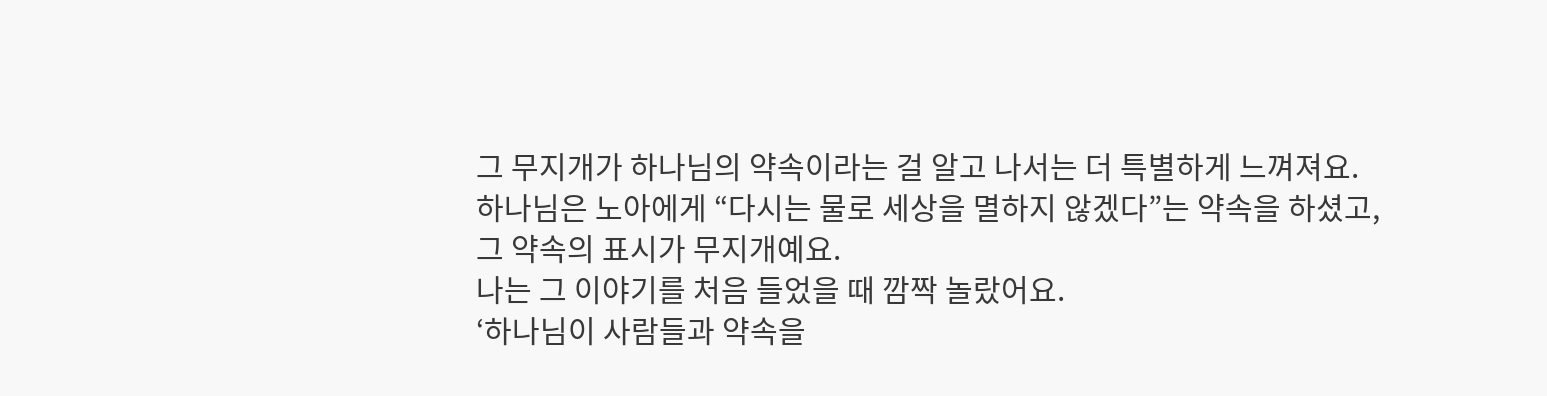그 무지개가 하나님의 약속이라는 걸 알고 나서는 더 특별하게 느껴져요.
하나님은 노아에게 “다시는 물로 세상을 멸하지 않겠다”는 약속을 하셨고,
그 약속의 표시가 무지개예요.
나는 그 이야기를 처음 들었을 때 깜짝 놀랐어요.
‘하나님이 사람들과 약속을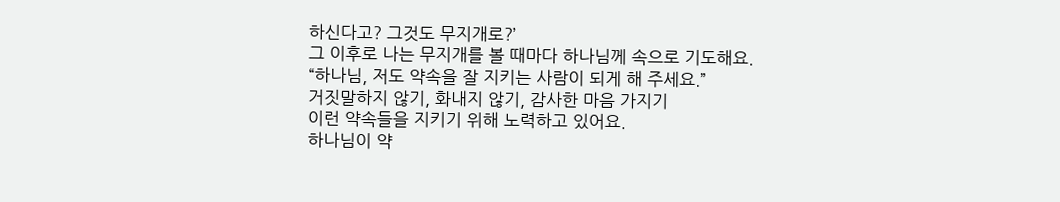하신다고? 그것도 무지개로?’
그 이후로 나는 무지개를 볼 때마다 하나님께 속으로 기도해요.
“하나님, 저도 약속을 잘 지키는 사람이 되게 해 주세요.”
거짓말하지 않기, 화내지 않기, 감사한 마음 가지기
이런 약속들을 지키기 위해 노력하고 있어요.
하나님이 약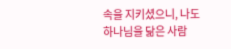속을 지키셨으니, 나도 하나님을 닮은 사람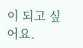이 되고 싶어요.